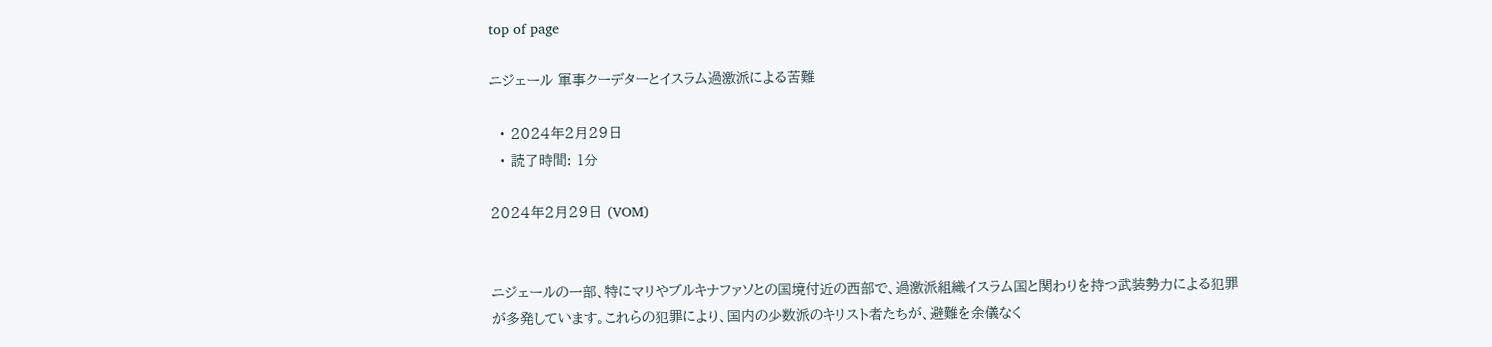top of page

ニジェール 軍事クーデターとイスラム過激派による苦難

  • 2024年2月29日
  • 読了時間: 1分

2024年2月29日 (VOM)


ニジェールの一部、特にマリやブルキナファソとの国境付近の西部で、過激派組織イスラム国と関わりを持つ武装勢力による犯罪が多発しています。これらの犯罪により、国内の少数派のキリスト者たちが、避難を余儀なく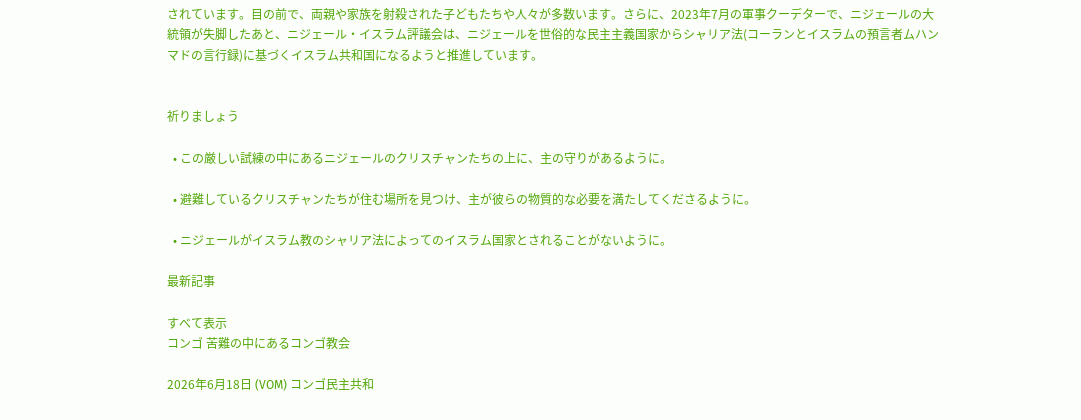されています。目の前で、両親や家族を射殺された子どもたちや人々が多数います。さらに、2023年7月の軍事クーデターで、ニジェールの大統領が失脚したあと、ニジェール・イスラム評議会は、ニジェールを世俗的な民主主義国家からシャリア法(コーランとイスラムの預言者ムハンマドの言行録)に基づくイスラム共和国になるようと推進しています。


祈りましょう

  • この厳しい試練の中にあるニジェールのクリスチャンたちの上に、主の守りがあるように。

  • 避難しているクリスチャンたちが住む場所を見つけ、主が彼らの物質的な必要を満たしてくださるように。

  • ニジェールがイスラム教のシャリア法によってのイスラム国家とされることがないように。

最新記事

すべて表示
コンゴ 苦難の中にあるコンゴ教会

2026年6月18日 (VOM) コンゴ民主共和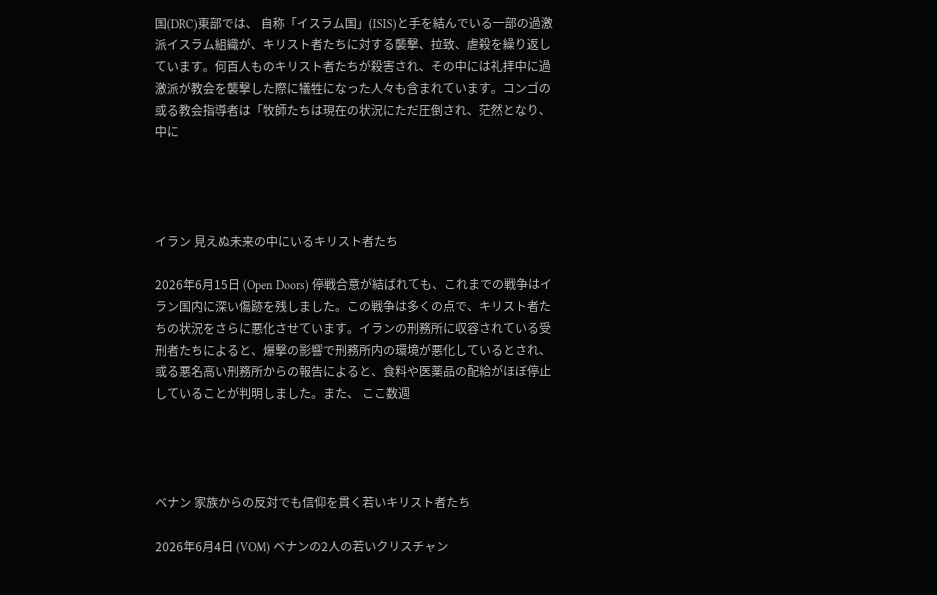国(DRC)東部では、 自称「イスラム国」(ISIS)と手を結んでいる一部の過激派イスラム組織が、キリスト者たちに対する襲撃、拉致、虐殺を繰り返しています。何百人ものキリスト者たちが殺害され、その中には礼拝中に過激派が教会を襲撃した際に犠牲になった人々も含まれています。コンゴの或る教会指導者は「牧師たちは現在の状況にただ圧倒され、茫然となり、中に




イラン 見えぬ未来の中にいるキリスト者たち

2026年6月15日 (Open Doors) 停戦合意が結ばれても、これまでの戦争はイラン国内に深い傷跡を残しました。この戦争は多くの点で、キリスト者たちの状況をさらに悪化させています。イランの刑務所に収容されている受刑者たちによると、爆撃の影響で刑務所内の環境が悪化しているとされ、或る悪名高い刑務所からの報告によると、食料や医薬品の配給がほぼ停止していることが判明しました。また、 ここ数週




ベナン 家族からの反対でも信仰を貫く若いキリスト者たち

2026年6月4日 (VOM) ベナンの2人の若いクリスチャン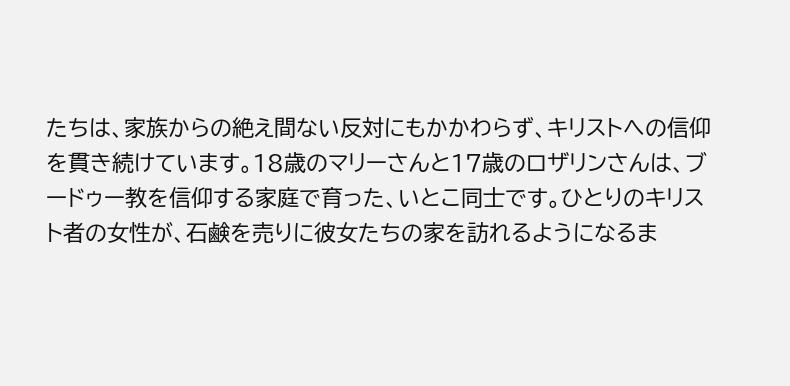たちは、家族からの絶え間ない反対にもかかわらず、キリストへの信仰を貫き続けています。18歳のマリーさんと17歳のロザリンさんは、ブードゥー教を信仰する家庭で育った、いとこ同士です。ひとりのキリスト者の女性が、石鹸を売りに彼女たちの家を訪れるようになるま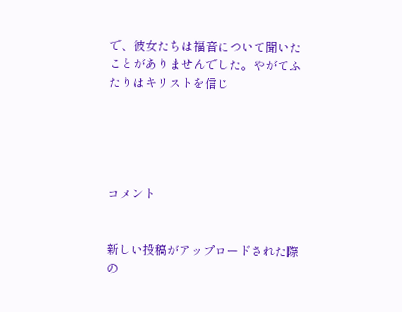で、彼女たちは福音について聞いたことがありませんでした。やがてふたりはキリストを信じ





コメント


新しい投稿がアップロードされた際の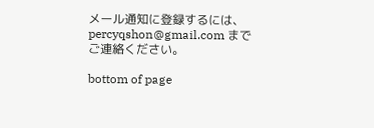メール通知に登録するには、percyqshon@gmail.com までご連絡ください。

bottom of page